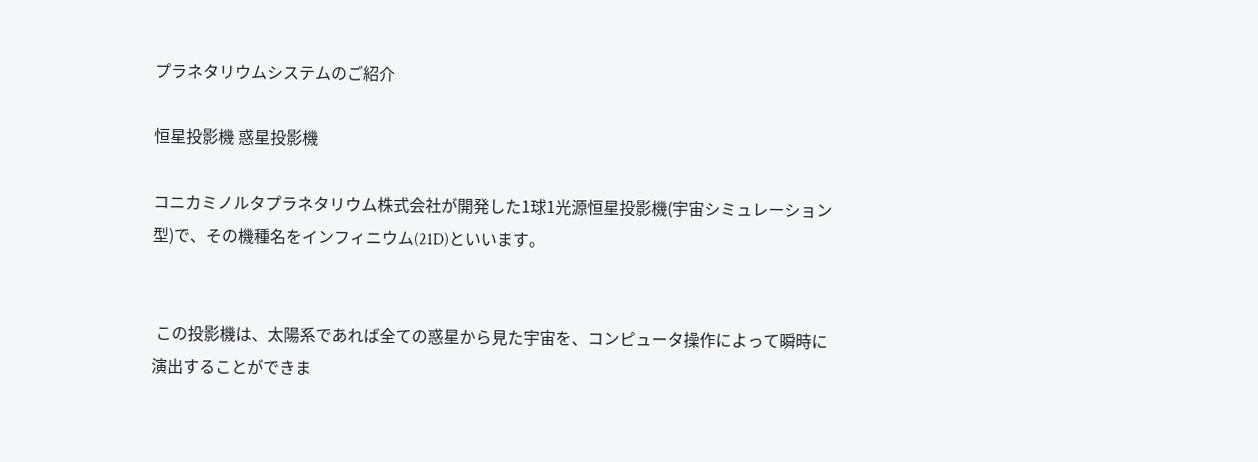プラネタリウムシステムのご紹介

恒星投影機 惑星投影機

コニカミノルタプラネタリウム株式会社が開発した1球1光源恒星投影機(宇宙シミュレーション型)で、その機種名をインフィニウム(21D)といいます。


 この投影機は、太陽系であれば全ての惑星から見た宇宙を、コンピュータ操作によって瞬時に演出することができま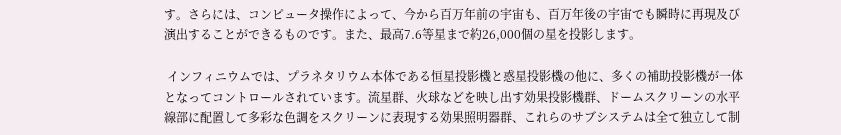す。さらには、コンピュータ操作によって、今から百万年前の宇宙も、百万年後の宇宙でも瞬時に再現及び演出することができるものです。また、最高7.6等星まで約26,000個の星を投影します。

 インフィニウムでは、プラネタリウム本体である恒星投影機と惑星投影機の他に、多くの補助投影機が一体となってコントロールされています。流星群、火球などを映し出す効果投影機群、ドームスクリーンの水平線部に配置して多彩な色調をスクリーンに表現する効果照明器群、これらのサブシステムは全て独立して制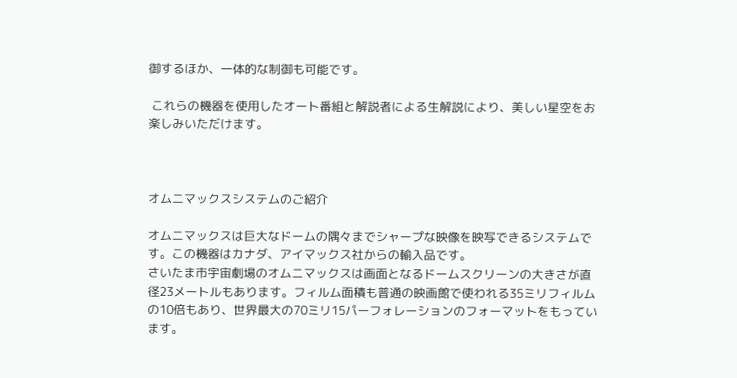御するほか、一体的な制御も可能です。

 これらの機器を使用したオート番組と解説者による生解説により、美しい星空をお楽しみいただけます。



オムニマックスシステムのご紹介

オムニマックスは巨大なドームの隅々までシャープな映像を映写できるシステムです。この機器はカナダ、アイマックス社からの輸入品です。
さいたま市宇宙劇場のオムニマックスは画面となるドームスクリーンの大きさが直径23メートルもあります。フィルム面積も普通の映画館で使われる35ミリフィルムの10倍もあり、世界最大の70ミリ15パーフォレーションのフォーマットをもっています。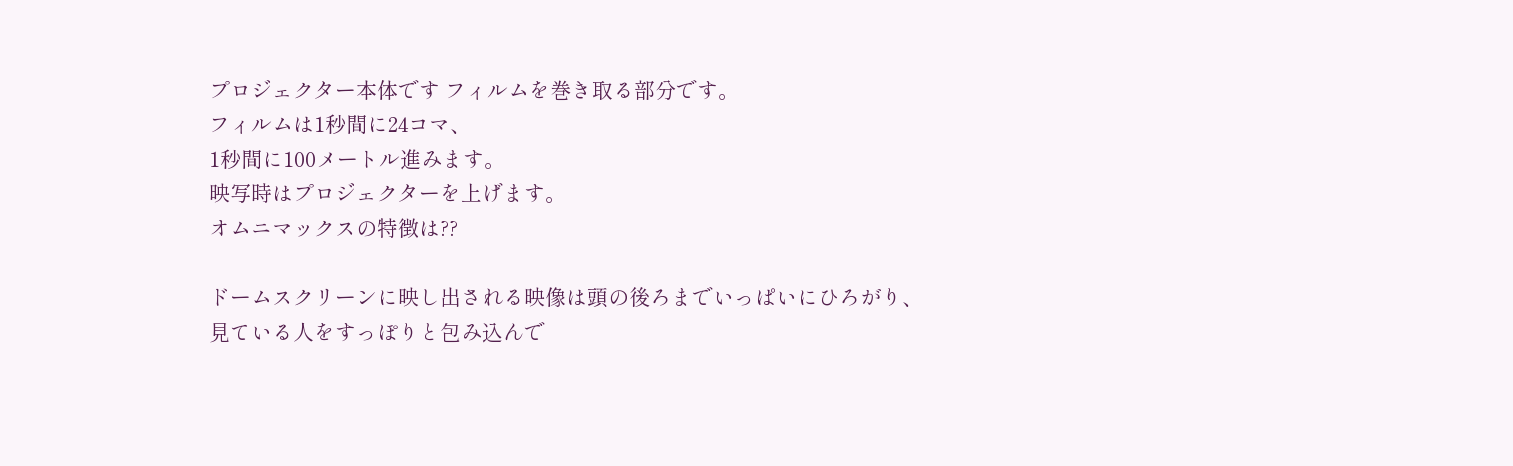プロジェクター本体です フィルムを巻き取る部分です。
フィルムは1秒間に24コマ、
1秒間に100メートル進みます。
映写時はプロジェクターを上げます。
オムニマックスの特徴は??

ドームスクリーンに映し出される映像は頭の後ろまでいっぱいにひろがり、
見ている人をすっぽりと包み込んで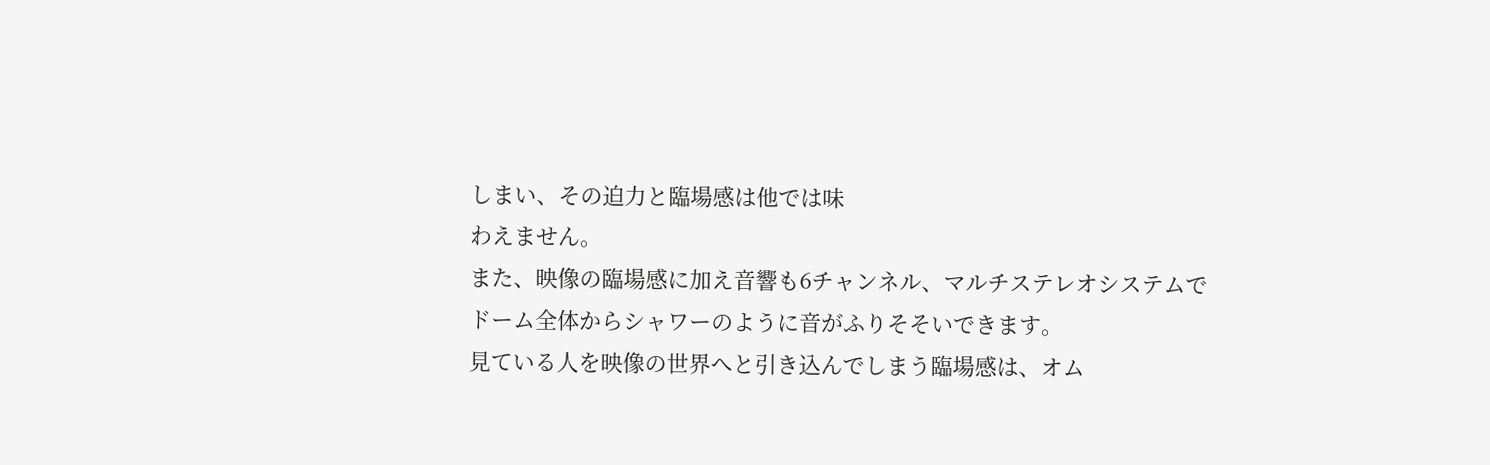しまい、その迫力と臨場感は他では味
わえません。
また、映像の臨場感に加え音響も6チャンネル、マルチステレオシステムで
ドーム全体からシャワーのように音がふりそそいできます。
見ている人を映像の世界へと引き込んでしまう臨場感は、オム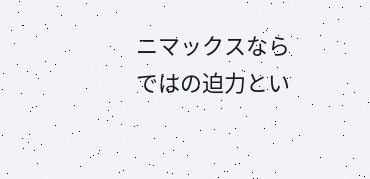ニマックスなら
ではの迫力とい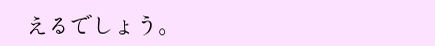えるでしょう。